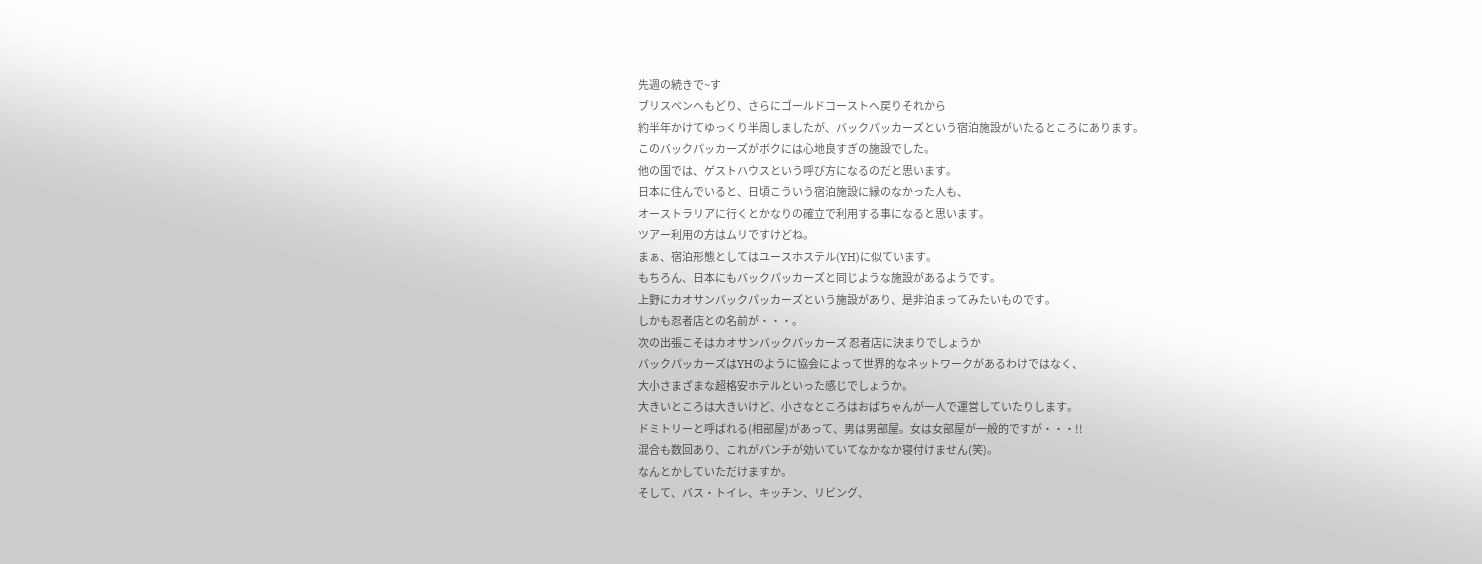先週の続きで~す
ブリスベンへもどり、さらにゴールドコーストへ戻りそれから
約半年かけてゆっくり半周しましたが、バックパッカーズという宿泊施設がいたるところにあります。
このバックパッカーズがボクには心地良すぎの施設でした。
他の国では、ゲストハウスという呼び方になるのだと思います。
日本に住んでいると、日頃こういう宿泊施設に縁のなかった人も、
オーストラリアに行くとかなりの確立で利用する事になると思います。
ツアー利用の方はムリですけどね。
まぁ、宿泊形態としてはユースホステル(YH)に似ています。
もちろん、日本にもバックパッカーズと同じような施設があるようです。
上野にカオサンバックパッカーズという施設があり、是非泊まってみたいものです。
しかも忍者店との名前が・・・。
次の出張こそはカオサンバックパッカーズ 忍者店に決まりでしょうか
バックパッカーズはYHのように協会によって世界的なネットワークがあるわけではなく、
大小さまざまな超格安ホテルといった感じでしょうか。
大きいところは大きいけど、小さなところはおばちゃんが一人で運営していたりします。
ドミトリーと呼ばれる(相部屋)があって、男は男部屋。女は女部屋が一般的ですが・・・!!
混合も数回あり、これがパンチが効いていてなかなか寝付けません(笑)。
なんとかしていただけますか。
そして、バス・トイレ、キッチン、リビング、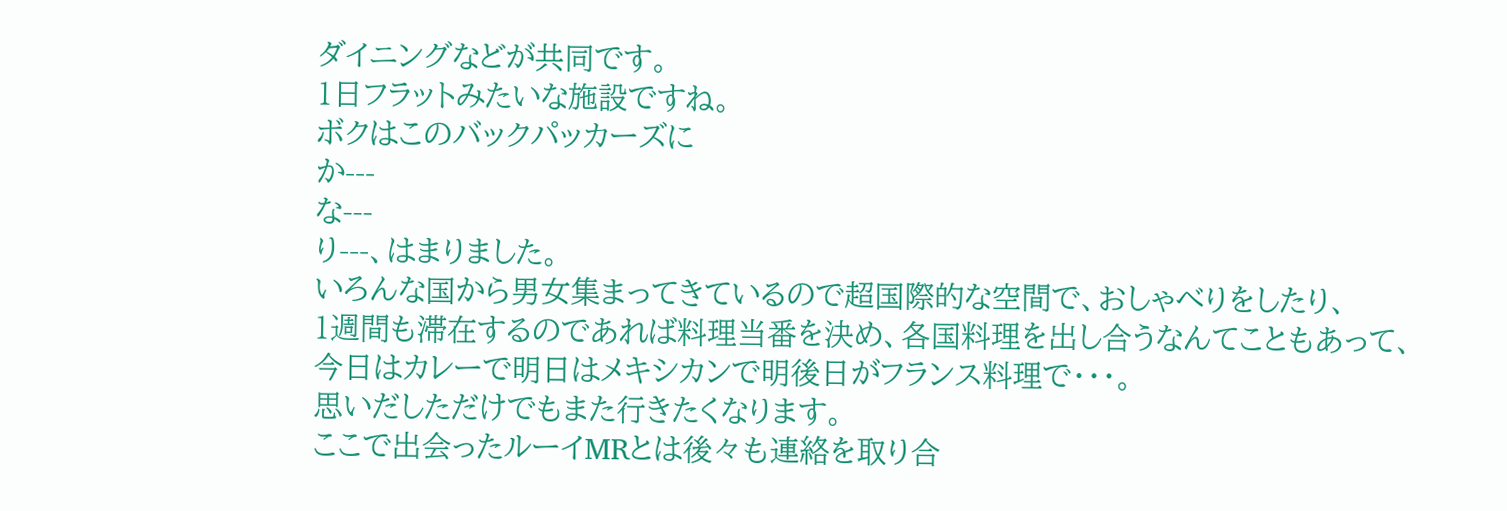ダイニングなどが共同です。
1日フラットみたいな施設ですね。
ボクはこのバックパッカーズに
か---
な---
り---、はまりました。
いろんな国から男女集まってきているので超国際的な空間で、おしゃべりをしたり、
1週間も滞在するのであれば料理当番を決め、各国料理を出し合うなんてこともあって、
今日はカレーで明日はメキシカンで明後日がフランス料理で・・・。
思いだしただけでもまた行きたくなります。
ここで出会ったルーイMRとは後々も連絡を取り合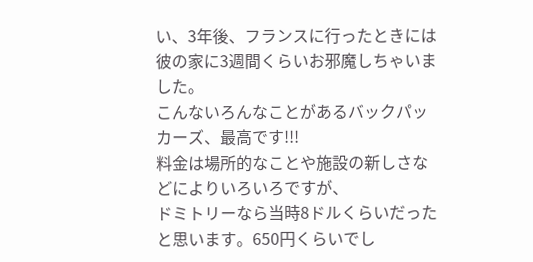い、3年後、フランスに行ったときには
彼の家に3週間くらいお邪魔しちゃいました。
こんないろんなことがあるバックパッカーズ、最高です!!!
料金は場所的なことや施設の新しさなどによりいろいろですが、
ドミトリーなら当時8ドルくらいだったと思います。650円くらいでし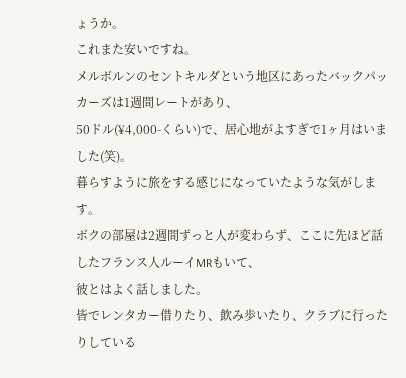ょうか。
これまた安いですね。
メルボルンのセントキルダという地区にあったバックパッカーズは1週間レートがあり、
50ドル(¥4,000-くらい)で、居心地がよすぎで1ヶ月はいました(笑)。
暮らすように旅をする感じになっていたような気がします。
ボクの部屋は2週間ずっと人が変わらず、ここに先ほど話したフランス人ルーイMRもいて、
彼とはよく話しました。
皆でレンタカー借りたり、飲み歩いたり、クラブに行ったりしている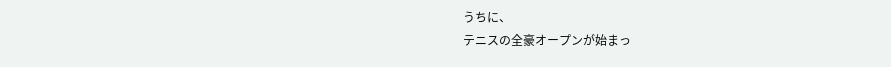うちに、
テニスの全豪オープンが始まっ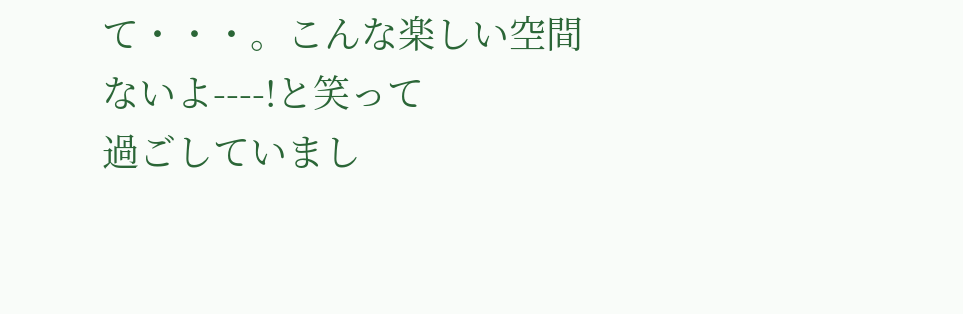て・・・。こんな楽しい空間ないよ----!と笑って
過ごしていまし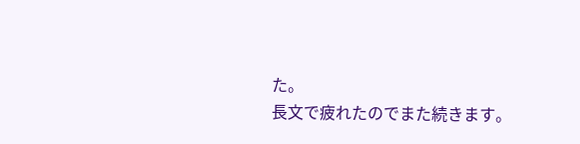た。
長文で疲れたのでまた続きます。